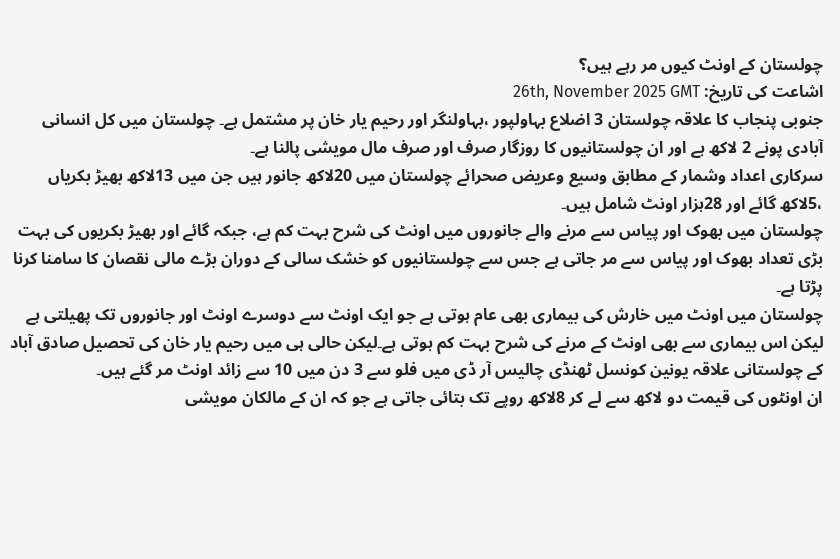چولستان کے اونٹ کیوں مر رہے ہیں؟
اشاعت کی تاریخ: 26th, November 2025 GMT
جنوبی پنجاب کا علاقہ چولستان 3 اضلاع بہاولپور ،بہاولنگر اور رحیم یار خان پر مشتمل ہے۔ چولستان میں کل انسانی آبادی پونے 2 لاکھ ہے اور ان چولستانیوں کا روزگار صرف اور صرف مال مویشی پالنا ہے۔
سرکاری اعداد وشمار کے مطابق وسیع وعریض صحرائے چولستان میں 20لاکھ جانور ہیں جن میں 13لاکھ بھیڑ بکریاں ،5لاکھ گائے اور 28ہزار اونٹ شامل ہیں۔
چولستان میں بھوک اور پیاس سے مرنے والے جانوروں میں اونٹ کی شرح بہت کم ہے، جبکہ گائے اور بھیڑ بکریوں کی بہت بڑی تعداد بھوک اور پیاس سے مر جاتی ہے جس سے چولستانیوں کو خشک سالی کے دوران بڑے مالی نقصان کا سامنا کرنا پڑتا ہے۔
چولستان میں اونٹ میں خارش کی بیماری بھی عام ہوتی ہے جو ایک اونٹ سے دوسرے اونٹ اور جانوروں تک پھیلتی ہے لیکن اس بیماری سے بھی اونٹ کے مرنے کی شرح بہت کم ہوتی ہے۔لیکن حالی ہی میں رحیم یار خان کی تحصیل صادق آباد کے چولستانی علاقہ یونین کونسل ٹھنڈی چالیس آر ڈی میں فلو سے 3 دن میں 10 سے زائد اونٹ مر گئے ہیں۔
ان اونٹوں کی قیمت دو لاکھ سے لے کر 8لاکھ روپے تک بتائی جاتی ہے جو کہ ان کے مالکان مویشی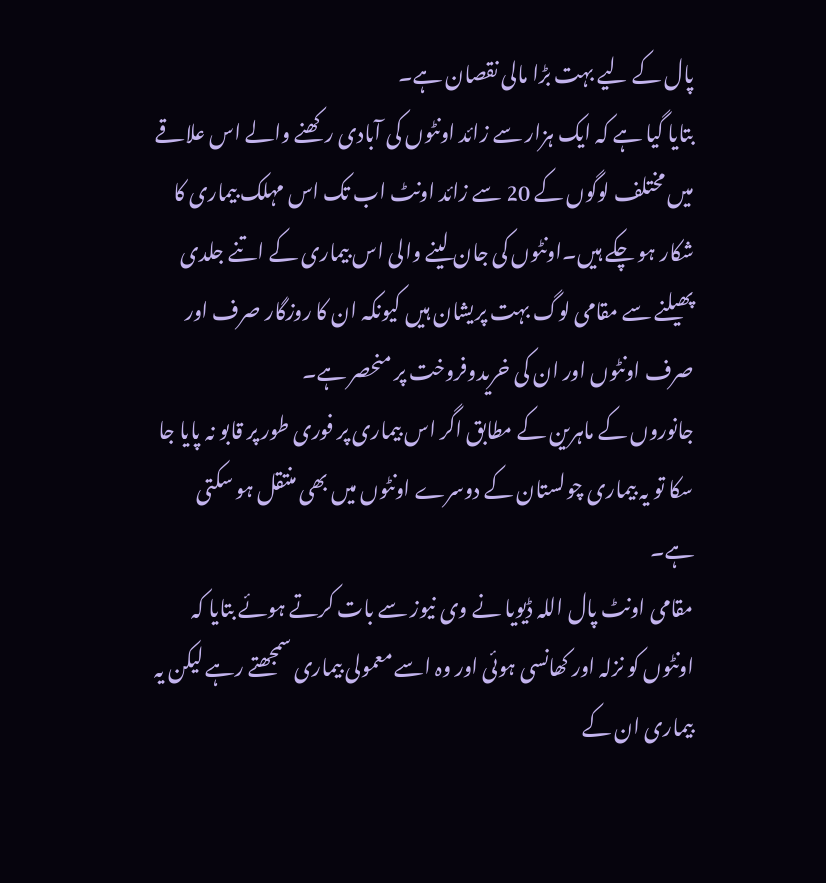پال کے لیے بہت بڑا مالی نقصان ہے۔
بتایا گیا ہے کہ ایک ہزار سے زائد اونٹوں کی آبادی رکھنے والے اس علاقے میں مختلف لوگوں کے 20 سے زائد اونٹ اب تک اس مہلک بیماری کا شکار ہو چکے ہیں۔اونٹوں کی جان لینے والی اس بیماری کے اتنے جلدی پھیلنے سے مقامی لوگ بہت پریشان ہیں کیونکہ ان کا روزگار صرف اور صرف اونٹوں اور ان کی خریدوفروخت پر منحصر ہے۔
جانوروں کے ماہرین کے مطابق اگر اس بیماری پر فوری طور پر قابو نہ پایا جا سکا تو یہ بیماری چولستان کے دوسرے اونٹوں میں بھی منتقل ہو سکتی ہے۔
مقامی اونٹ پال اللہ ڈیویا نے وی نیوز سے بات کرتے ہوئے بتایا کہ اونٹوں کو نزلہ اور کھانسی ہوئی اور وہ اسے معمولی بیماری سمجھتے رہے لیکن یہ بیماری ان کے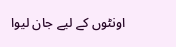اونٹوں کے لیے جان لیوا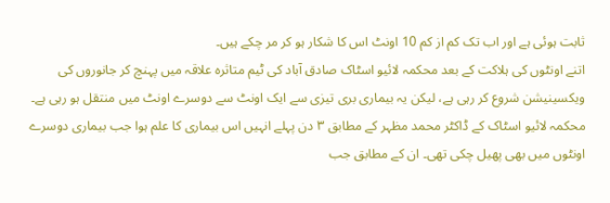ثابت ہوئی ہے اور اب تک کم از کم 10 اونٹ اس کا شکار ہو کر مر چکے ہیں۔
اتنے اونٹوں کی ہلاکت کے بعد محکمہ لائیو اسٹاک صادق آباد کی ٹیم متاثرہ علاقہ میں پہنچ کر جانوروں کی ویکسینیشن شروع کر رہی ہے، لیکن یہ بیماری بری تیزی سے ایک اونٹ سے دوسرے اونٹ میں منتقل ہو رہی ہے۔
محکمہ لائیو اسٹاک کے ڈاکٹر محمد مظہر کے مطابق ۳ دن پہلے انہیں اس بیماری کا علم ہوا جب بیماری دوسرے اونٹوں میں بھی پھیل چکی تھی۔ ان کے مطابق جب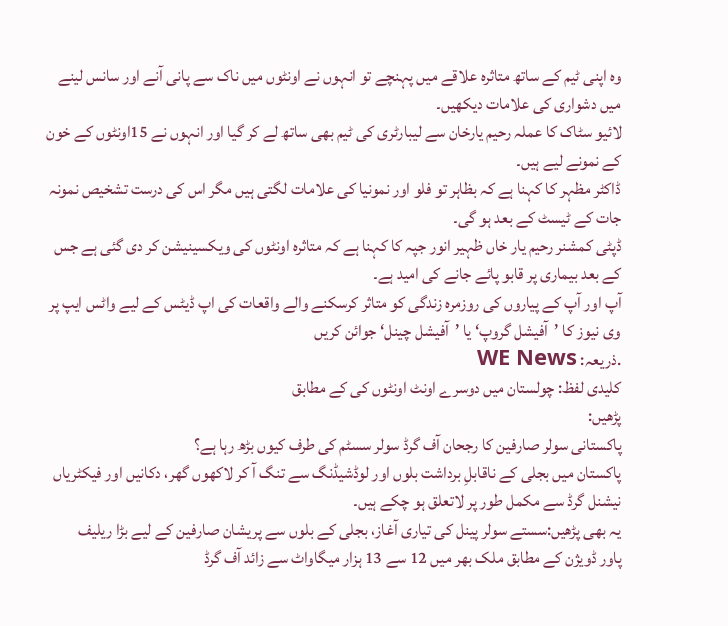وہ اپنی ٹیم کے ساتھ متاثرہ علاقے میں پہنچے تو انہوں نے اونٹوں میں ناک سے پانی آنے اور سانس لینے میں دشواری کی علامات دیکھیں۔
لائیو سٹاک کا عملہ رحیم یارخان سے لیبارٹری کی ٹیم بھی ساتھ لے کر گیا اور انہوں نے 15اونٹوں کے خون کے نمونے لیے ہیں۔
ڈاکٹر مظہر کا کہنا ہے کہ بظاہر تو فلو اور نمونیا کی علامات لگتی ہیں مگر اس کی درست تشخیص نمونہ جات کے ٹیسٹ کے بعد ہو گی۔
ڈپٹی کمشنر رحیم یار خاں ظہیر انور جپہ کا کہنا ہے کہ متاثرہ اونٹوں کی ویکسینیشن کر دی گئی ہے جس کے بعد بیماری پر قابو پائے جانے کی امید ہے۔
آپ اور آپ کے پیاروں کی روزمرہ زندگی کو متاثر کرسکنے والے واقعات کی اپ ڈیٹس کے لیے واٹس ایپ پر وی نیوز کا ’آفیشل گروپ‘ یا ’آفیشل چینل‘ جوائن کریں
.ذریعہ: WE News
کلیدی لفظ: چولستان میں دوسرے اونٹ اونٹوں کی کے مطابق
پڑھیں:
پاکستانی سولر صارفین کا رجحان آف گرڈ سولر سسٹم کی طرف کیوں بڑھ رہا ہے؟
پاکستان میں بجلی کے ناقابلِ برداشت بلوں اور لوڈشیڈنگ سے تنگ آ کر لاکھوں گھر، دکانیں اور فیکٹریاں نیشنل گرڈ سے مکمل طور پر لاتعلق ہو چکے ہیں۔
یہ بھی پڑھیں:سستے سولر پینل کی تیاری آغاز، بجلی کے بلوں سے پریشان صارفین کے لیے بڑا ریلیف
پاور ڈویژن کے مطابق ملک بھر میں 12 سے 13 ہزار میگاواٹ سے زائد آف گرڈ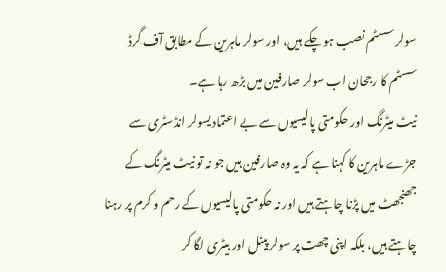سولر سسٹم نصب ہو چکے ہیں، اور سولر ماہرین کے مطابق آف گرڈ سسٹم کا رجحان اب سولر صارفین میں بڑھ رہا ہے۔
نیٹ میٹرنگ اور حکومتی پالیسیوں سے بے اعتمادیسولر انڈسٹری سے جڑے ماہرین کا کہنا ہے کہ یہ وہ صارفین ہیں جو نہ تو نیٹ میٹرنگ کے جھنجھٹ میں پڑنا چاہتے ہیں اور نہ حکومتی پالیسیوں کے رحم و کرم پر رہنا چاہتے ہیں، بلکہ اپنی چھت پر سولر پینل اور بیٹری لگا کر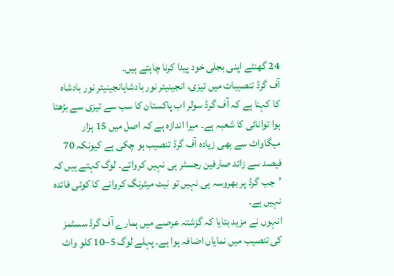24 گھنٹے اپنی بجلی خود پیدا کرنا چاہتے ہیں۔
آف گرڈ تنصیبات میں تیزی، انجینیئر نور بادشاہانجینیئر نور بادشاہ کا کہنا ہے کہ آف گرڈ سولر اب پاکستان کا سب سے تیزی سے بڑھتا ہوا توانائی کا شعبہ ہے۔ میرا اندازہ ہے کہ اصل میں 15 ہزار میگاواٹ سے بھی زیادہ آف گرڈ تنصیب ہو چکی ہے کیونکہ 70 فیصد سے زائد صارفین رجسٹر ہی نہیں کرواتے۔ لوگ کہتے ہیں کہ ’جب گرڈ پر بھروسہ ہی نہیں تو نیٹ میٹرنگ کروانے کا کوئی فائدہ نہیں ہے۔
انہوں نے مزید بتایا کہ گزشتہ عرصے میں ہمارے آف گرڈ سسٹمز کی تنصیب میں نمایاں اضافہ ہوا ہے۔ پہلے لوگ 5–10 کلو واٹ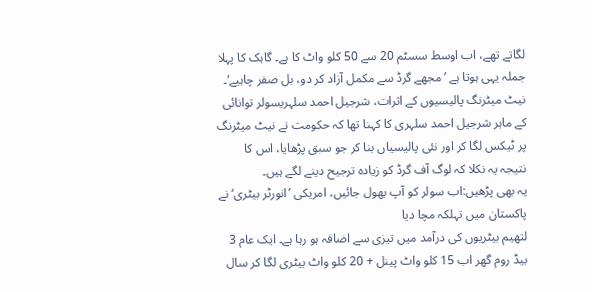لگاتے تھے، اب اوسط سسٹم 20 سے 50 کلو واٹ کا ہے۔ گاہک کا پہلا جملہ یہی ہوتا ہے ’مجھے گرڈ سے مکمل آزاد کر دو، بل صفر چاہیے‘۔
نیٹ میٹرنگ پالیسیوں کے اثرات، شرجیل احمد سلہریسولر توانائی کے ماہر شرجیل احمد سلہری کا کہنا تھا کہ حکومت نے نیٹ میٹرنگ پر ٹیکس لگا کر اور نئی پالیسیاں بنا کر جو سبق پڑھایا، اس کا نتیجہ یہ نکلا کہ لوگ آف گرڈ کو زیادہ ترجیح دینے لگے ہیں۔
یہ بھی پڑھیں:اب سولر کو آپ بھول جائیں، امریکی ’انورٹر بیٹری‘ نے پاکستان میں تہلکہ مچا دیا
لتھیم بیٹریوں کی درآمد میں تیزی سے اضافہ ہو رہا ہے۔ ایک عام 3 بیڈ روم گھر اب 15 کلو واٹ پینل + 20 کلو واٹ بیٹری لگا کر سال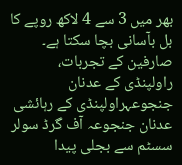بھر میں 3 سے 4 لاکھ روپے کا بل بآسانی بچا سکتا ہے۔
صارفین کے تجربات، راولپنڈی کے عدنان جنجوعہراولپنڈی کے رہائشی عدنان جنجوعہ آف گرڈ سولر سسٹم سے بجلی پیدا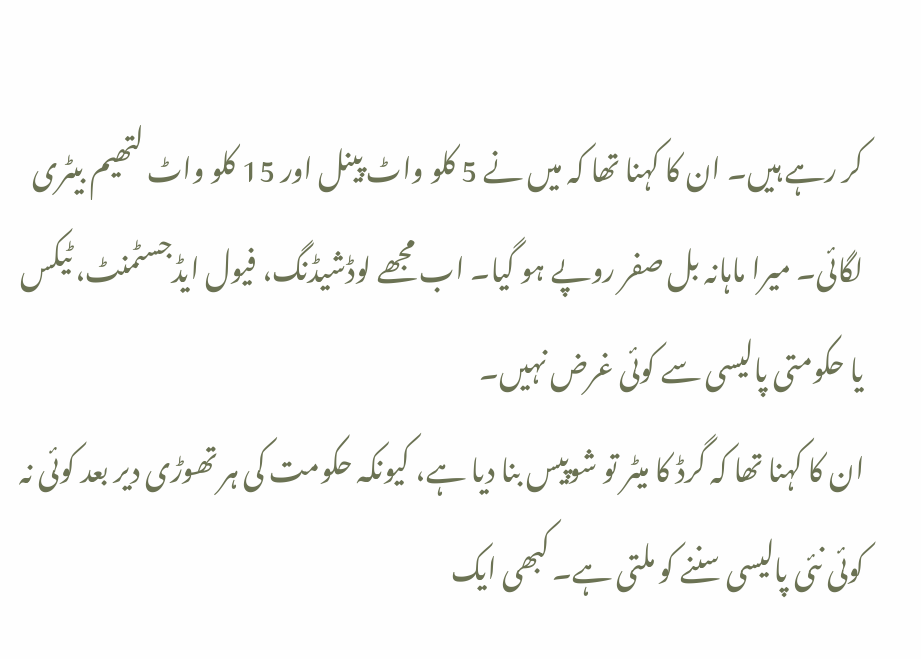کر رہے ہیں۔ ان کا کہنا تھا کہ میں نے 5 کلو واٹ پینل اور 15 کلو واٹ لتھیم بیٹری لگائی۔ میرا ماہانہ بل صفر روپے ہو گیا۔ اب مجھے لوڈشیڈنگ، فیول ایڈجسٹمنٹ، ٹیکس یا حکومتی پالیسی سے کوئی غرض نہیں۔
ان کا کہنا تھا کہ گرڈ کا میٹر تو شوپیس بنا دیا ہے، کیونکہ حکومت کی ہر تھوڑی دیر بعد کوئی نہ کوئی نئی پالیسی سننے کو ملتی ہے۔ کبھی ایک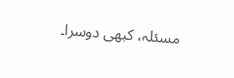مسئلہ، کبھی دوسرا۔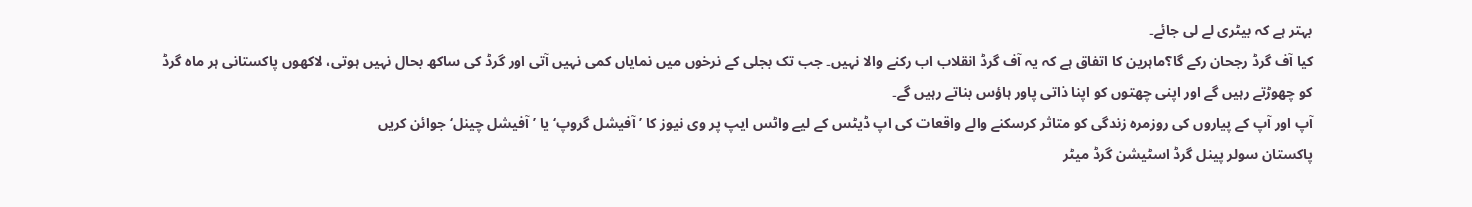بہتر ہے کہ بیٹری لے لی جائے۔
کیا آف گرڈ رجحان رکے گا؟ماہرین کا اتفاق ہے کہ یہ آف گرڈ انقلاب اب رکنے والا نہیں۔ جب تک بجلی کے نرخوں میں نمایاں کمی نہیں آتی اور گرڈ کی ساکھ بحال نہیں ہوتی، لاکھوں پاکستانی ہر ماہ گرڈ کو چھوڑتے رہیں گے اور اپنی چھتوں کو اپنا ذاتی پاور ہاؤس بناتے رہیں گے۔
آپ اور آپ کے پیاروں کی روزمرہ زندگی کو متاثر کرسکنے والے واقعات کی اپ ڈیٹس کے لیے واٹس ایپ پر وی نیوز کا ’آفیشل گروپ‘ یا ’آفیشل چینل‘ جوائن کریں
پاکستان سولر پینل گرڈ اسٹیشن گرڈ میٹر